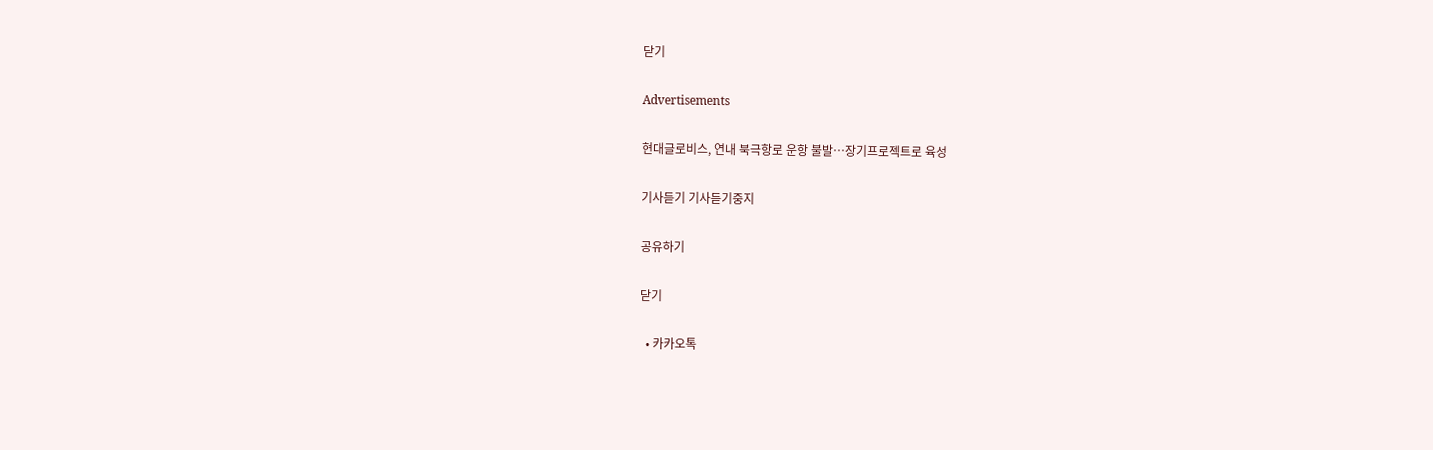닫기

Advertisements

현대글로비스, 연내 북극항로 운항 불발…장기프로젝트로 육성

기사듣기 기사듣기중지

공유하기

닫기

  • 카카오톡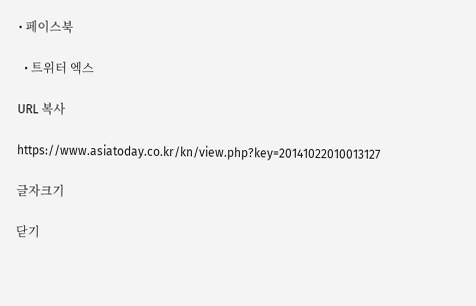• 페이스북

  • 트위터 엑스

URL 복사

https://www.asiatoday.co.kr/kn/view.php?key=20141022010013127

글자크기

닫기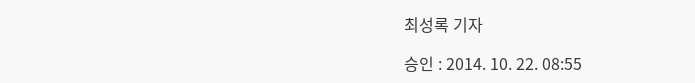최성록 기자

승인 : 2014. 10. 22. 08:55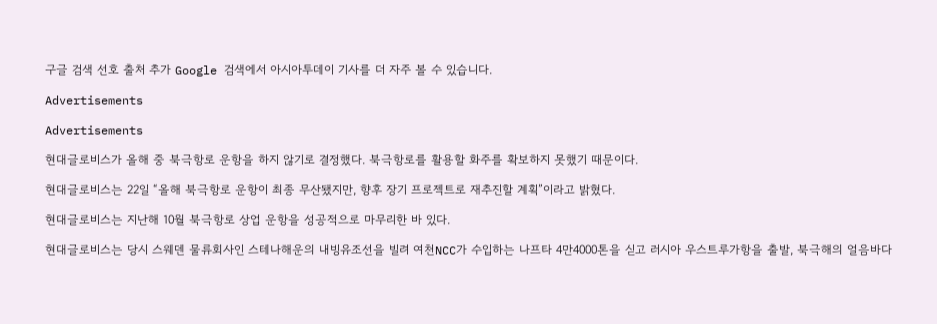구글 검색 선호 출처 추가 Google 검색에서 아시아투데이 기사를 더 자주 볼 수 있습니다.

Advertisements

Advertisements

현대글로비스가 올해 중 북극항로 운항을 하지 않기로 결정했다. 북극항로를 활용할 화주를 확보하지 못했기 때문이다.

현대글로비스는 22일 “올해 북극항로 운항이 최종 무산됐지만, 향후 장기 프로젝트로 재추진할 계획”이라고 밝혔다.

현대글로비스는 지난해 10월 북극항로 상업 운항을 성공적으로 마무리한 바 있다.

현대글로비스는 당시 스웨덴 물류회사인 스테나해운의 내빙유조선을 빌려 여천NCC가 수입하는 나프타 4만4000톤을 싣고 러시아 우스트루가항을 출발, 북극해의 얼음바다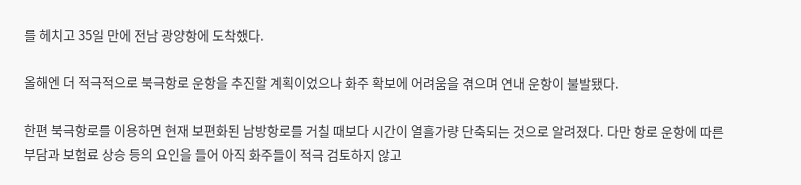를 헤치고 35일 만에 전남 광양항에 도착했다.

올해엔 더 적극적으로 북극항로 운항을 추진할 계획이었으나 화주 확보에 어려움을 겪으며 연내 운항이 불발됐다.

한편 북극항로를 이용하면 현재 보편화된 남방항로를 거칠 때보다 시간이 열흘가량 단축되는 것으로 알려졌다. 다만 항로 운항에 따른 부담과 보험료 상승 등의 요인을 들어 아직 화주들이 적극 검토하지 않고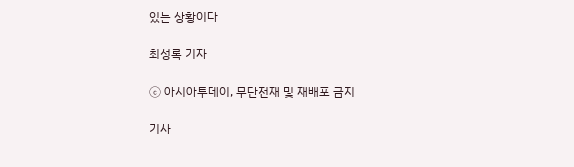있는 상황이다

최성록 기자

ⓒ 아시아투데이, 무단전재 및 재배포 금지

기사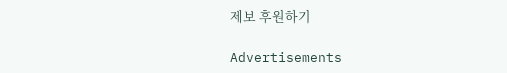제보 후원하기

Advertisements